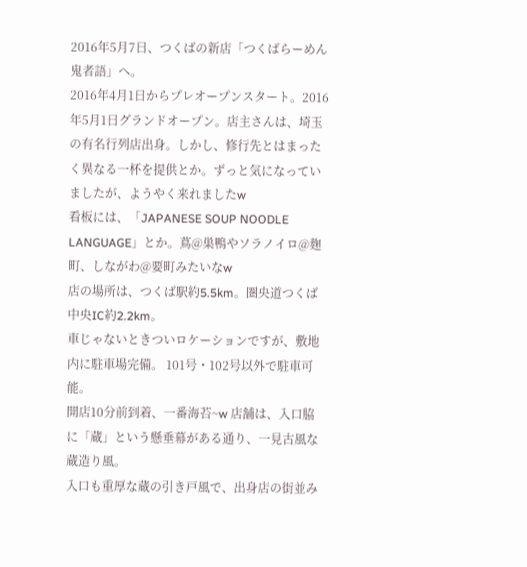2016年5月7日、つくばの新店「つくばらーめん 鬼者語」へ。
2016年4月1日からプレオープンスタート。2016年5月1日グランドオープン。店主さんは、埼玉の有名行列店出身。しかし、修行先とはまったく異なる一杯を提供とか。ずっと気になっていましたが、ようやく来れましたw
看板には、「JAPANESE SOUP NOODLE LANGUAGE」とか。蔦@巣鴨やソラノイロ@麹町、しながわ@要町みたいなw
店の場所は、つくば駅約5.5km。圏央道つくば中央IC約2.2km。
車じゃないときついロケーションですが、敷地内に駐車場完備。 101号・102号以外で駐車可能。
開店10分前到着、一番海苔~w 店舗は、入口脇に「蔵」という懸垂幕がある通り、一見古風な蔵造り風。
入口も重厚な蔵の引き戸風で、出身店の街並み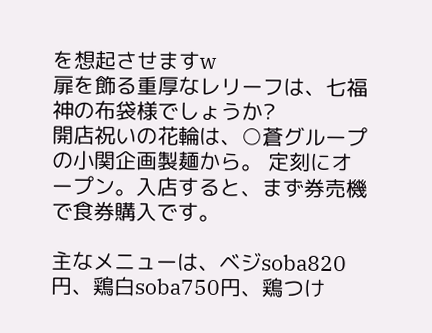を想起させますw
扉を飾る重厚なレリーフは、七福神の布袋様でしょうか?
開店祝いの花輪は、○蒼グループの小関企画製麺から。 定刻にオープン。入店すると、まず券売機で食券購入です。

主なメニューは、ベジsoba820円、鶏白soba750円、鶏つけ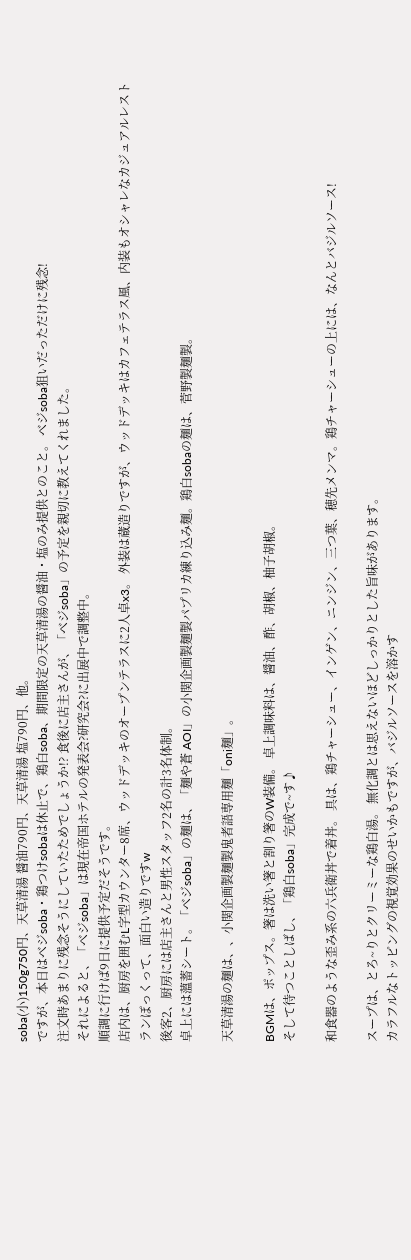soba(小)150g750円、天草清湯 醤油790円、天草清湯 塩790円、他。
ですが、本日はベジsoba・鶏つけsobaは休止で、鶏白soba、期間限定の天草清湯の醤油・塩のみ提供とのこと。 ベジsoba狙いだっただけに残念!
注文時あまりに残念そうにしていたためでしょうか!? 食後に店主さんが、「ベジsoba」の予定を親切に教えてくれました。
それによると、「ベジsoba」は現在帝国ホテルの発表会?研究会?に出展中で調整中。
順調に行けば9日に提供予定だそうです。
店内は、厨房を囲むL字型カウンター8席、ウッドデッキのオープンテラスに2人卓x3。 外装は蔵造りですが、ウッドデッキはカフェテラス風、内装もオシャレなカジュアルレストランぽっくって、面白い造りですw
後客2、厨房には店主さんと男性スタッフ2名の計3名体制。
卓上には薀蓄シート。「ベジsoba」の麺は、「麺や蒼 AOI」の小関企画製麺製パプリカ練り込み麺。鶏白sobaの麺は、菅野製麺製。

天草清湯の麺は、、小関企画製麺製鬼者語専用麺「oni麺」。

BGMは、ポップス。箸は洗い箸と割り箸のW装備。 卓上調味料は、醤油、酢、胡椒、柚子胡椒。
そして待つことしばし、「鶏白soba」完成で~す♪

和食器のような歪み系の六兵衛丼で着丼。 具は、鶏チャーシュー、インゲン、ニンジン、三つ葉、穂先メンマ。鶏チャーシューの上には、なんとバジルソース!

スープは、とろ~りとクリーミーな鶏白湯。 無化調とは思えないほどしっかりとした旨味があります。
カラフルなトッピングの視覚効果のせいかもですが、バジルソースを溶かす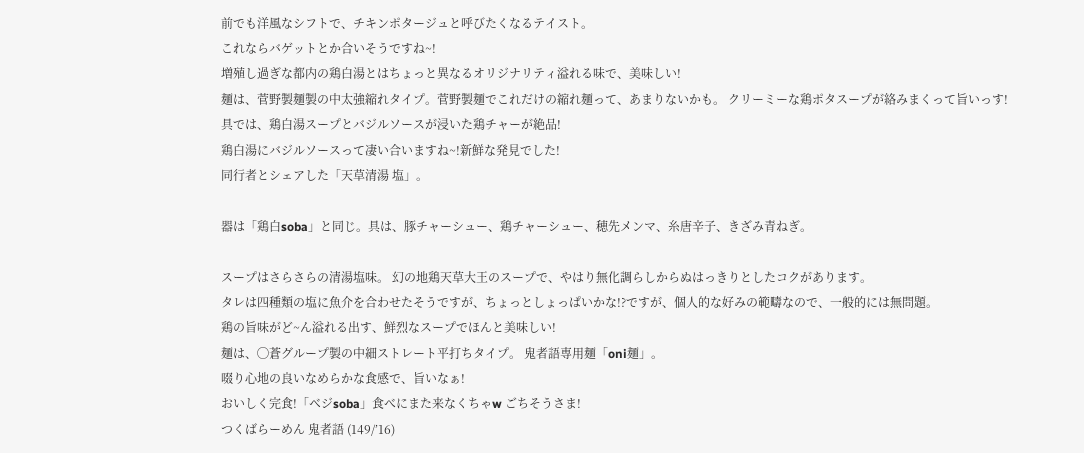前でも洋風なシフトで、チキンポタージュと呼びたくなるテイスト。
これならバゲットとか合いそうですね~!
増殖し過ぎな都内の鶏白湯とはちょっと異なるオリジナリティ溢れる味で、美味しい!
麺は、菅野製麺製の中太強縮れタイプ。菅野製麺でこれだけの縮れ麺って、あまりないかも。 クリーミーな鶏ポタスープが絡みまくって旨いっす!
具では、鶏白湯スープとバジルソースが浸いた鶏チャーが絶品!
鶏白湯にバジルソースって凄い合いますね~!新鮮な発見でした!
同行者とシェアした「天草清湯 塩」。

器は「鶏白soba」と同じ。具は、豚チャーシュー、鶏チャーシュー、穂先メンマ、糸唐辛子、きざみ青ねぎ。

スープはさらさらの清湯塩味。 幻の地鶏天草大王のスープで、やはり無化調らしからぬはっきりとしたコクがあります。
タレは四種類の塩に魚介を合わせたそうですが、ちょっとしょっぱいかな!?ですが、個人的な好みの範疇なので、一般的には無問題。
鶏の旨味がど~ん溢れる出す、鮮烈なスープでほんと美味しい!
麺は、◯蒼グループ製の中細ストレート平打ちタイプ。 鬼者語専用麺「oni麺」。
啜り心地の良いなめらかな食感で、旨いなぁ!
おいしく完食!「ベジsoba」食べにまた来なくちゃw ごちそうさま!
つくばらーめん 鬼者語 (149/’16)